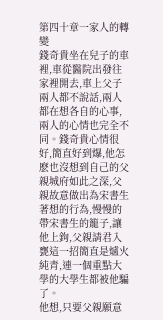第四十章一家人的轉變
錢奇貴坐在兒子的車裡,車從醫院出發往家裡開去,車上父子兩人都不說話,兩人都在想各自的心事,兩人的心情也完全不同。錢奇貴心情很好,簡直好到爆,他怎麽也沒想到自己的父親城府如此之深,父親故意做出為宋書生著想的行為,慢慢的帶宋書生的籠子,讓他上鉤,父親請君入甕這一招簡直是爐火純青,連一個重點大學的大學生都被他騙了。
他想,只要父親願意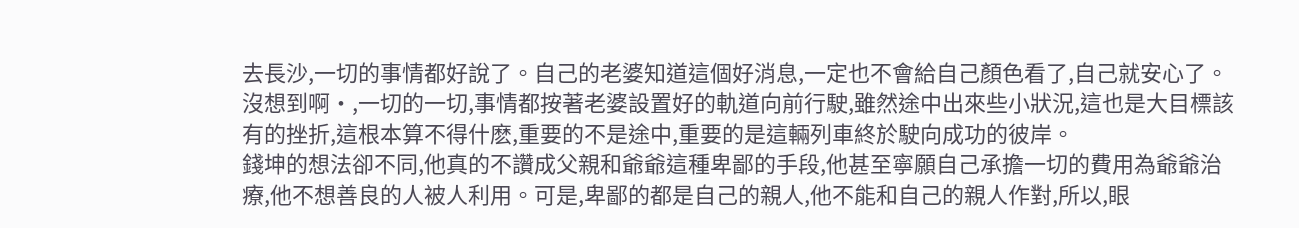去長沙,一切的事情都好說了。自己的老婆知道這個好消息,一定也不會給自己顏色看了,自己就安心了。沒想到啊·,一切的一切,事情都按著老婆設置好的軌道向前行駛,雖然途中出來些小狀況,這也是大目標該有的挫折,這根本算不得什麽,重要的不是途中,重要的是這輛列車終於駛向成功的彼岸。
錢坤的想法卻不同,他真的不讚成父親和爺爺這種卑鄙的手段,他甚至寧願自己承擔一切的費用為爺爺治療,他不想善良的人被人利用。可是,卑鄙的都是自己的親人,他不能和自己的親人作對,所以,眼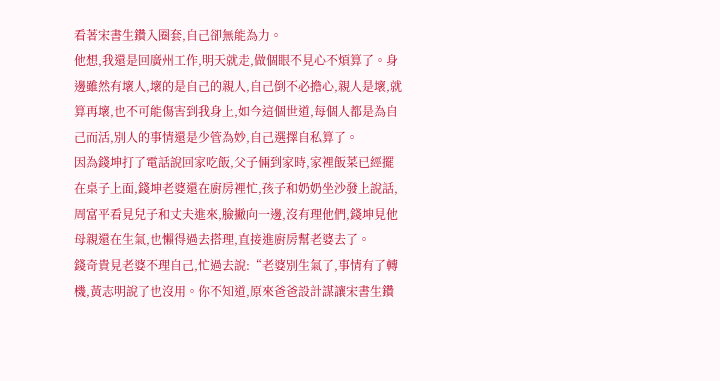看著宋書生鑽入圈套,自己卻無能為力。
他想,我還是回廣州工作,明天就走,做個眼不見心不煩算了。身邊雖然有壞人,壞的是自己的親人,自己倒不必擔心,親人是壞,就算再壞,也不可能傷害到我身上,如今這個世道,每個人都是為自己而活,別人的事情還是少管為妙,自己選擇自私算了。
因為錢坤打了電話說回家吃飯,父子倆到家時,家裡飯菜已經擺在桌子上面,錢坤老婆還在廚房裡忙,孩子和奶奶坐沙發上說話,周富平看見兒子和丈夫進來,臉撇向一邊,沒有理他們,錢坤見他母親還在生氣,也懶得過去搭理,直接進廚房幫老婆去了。
錢奇貴見老婆不理自己,忙過去說:“老婆別生氣了,事情有了轉機,黃志明說了也沒用。你不知道,原來爸爸設計謀讓宋書生鑽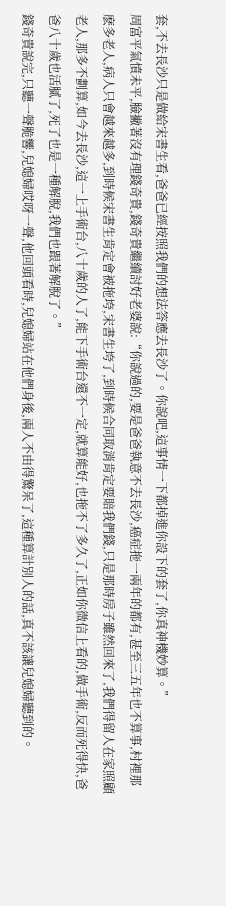套,不去長沙只是做給宋書生看,爸爸已經按照我們的想法答應去長沙了。你說吧,這事情一下都掉進你設下的套了,你真神機妙算。”
周富平氣憤未平,臉撇著沒有理錢奇貴,錢奇貴繼續討好老婆說:“你說過的,要是爸爸執意不去長沙,癌症拖一兩年的都有,甚至三五年也不算事,村裡那麽多老人,病人只會越來越多,到時候宋書生肯定會被拖垮,宋書生垮了,到時候合同取消肯定要賠我們錢,只是那時房子雖然回來了,我們得留人在家照顧老人,那多不劃算,如今去長沙,這一上手術台,八十歲的人了,能下手術台還不一定,就算能好,也拖不了多久了,正如你微信上看的,做手術,反而死得快,爸爸八十歲也活膩了,死了也是一種解脫,我們也跟著解脫了。”
錢奇貴說完,只聽一聲脆響,兒媳婦哎呀一聲,他回頭看時,兒媳婦站在他們身後,兩人不由得驚呆了,這種算計別人的話,真不該讓兒媳婦聽到的。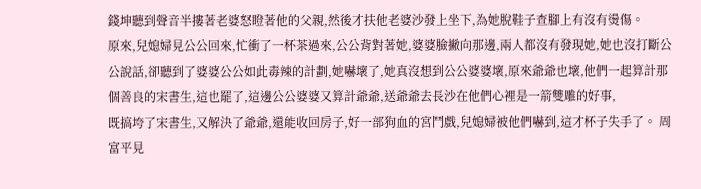錢坤聽到聲音半摟著老婆怒瞪著他的父親,然後才扶他老婆沙發上坐下,為她脫鞋子查腳上有沒有燙傷。
原來,兒媳婦見公公回來,忙衝了一杯茶過來,公公背對著她,婆婆臉撇向那邊,兩人都沒有發現她,她也沒打斷公公說話,卻聽到了婆婆公公如此毒辣的計劃,她嚇壞了,她真沒想到公公婆婆壞,原來爺爺也壞,他們一起算計那個善良的宋書生,這也罷了,這邊公公婆婆又算計爺爺,送爺爺去長沙在他們心裡是一箭雙雕的好事,
既搞垮了宋書生,又解決了爺爺,還能收回房子,好一部狗血的宮鬥戲,兒媳婦被他們嚇到,這才杯子失手了。 周富平見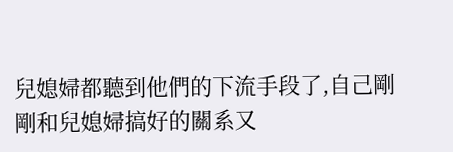兒媳婦都聽到他們的下流手段了,自己剛剛和兒媳婦搞好的關系又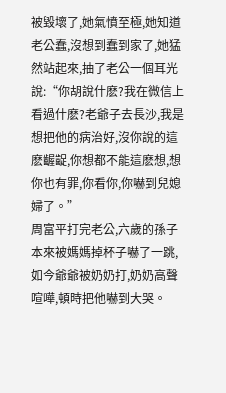被毀壞了,她氣憤至極,她知道老公蠢,沒想到蠢到家了,她猛然站起來,抽了老公一個耳光說:“你胡說什麽?我在微信上看過什麽?老爺子去長沙,我是想把他的病治好,沒你說的這麽齷齪,你想都不能這麽想,想你也有罪,你看你,你嚇到兒媳婦了。”
周富平打完老公,六歲的孫子本來被媽媽掉杯子嚇了一跳,如今爺爺被奶奶打,奶奶高聲喧嘩,頓時把他嚇到大哭。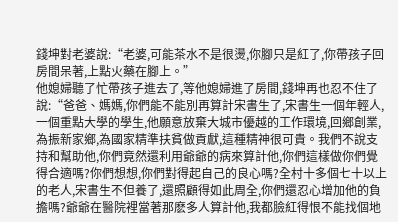錢坤對老婆說:“老婆,可能茶水不是很燙,你腳只是紅了,你帶孩子回房間呆著,上點火藥在腳上。”
他媳婦聽了忙帶孩子進去了,等他媳婦進了房間,錢坤再也忍不住了說:“爸爸、媽媽,你們能不能別再算計宋書生了,宋書生一個年輕人,一個重點大學的學生,他願意放棄大城市優越的工作環境,回鄉創業,為振新家鄉,為國家精準扶貧做貢獻,這種精神很可貴。我們不說支持和幫助他,你們竟然還利用爺爺的病來算計他,你們這樣做你們覺得合適嗎?你們想想,你們對得起自己的良心嗎?全村十多個七十以上的老人,宋書生不但養了,還照顧得如此周全,你們還忍心增加他的負擔嗎?爺爺在醫院裡當著那麽多人算計他,我都臉紅得恨不能找個地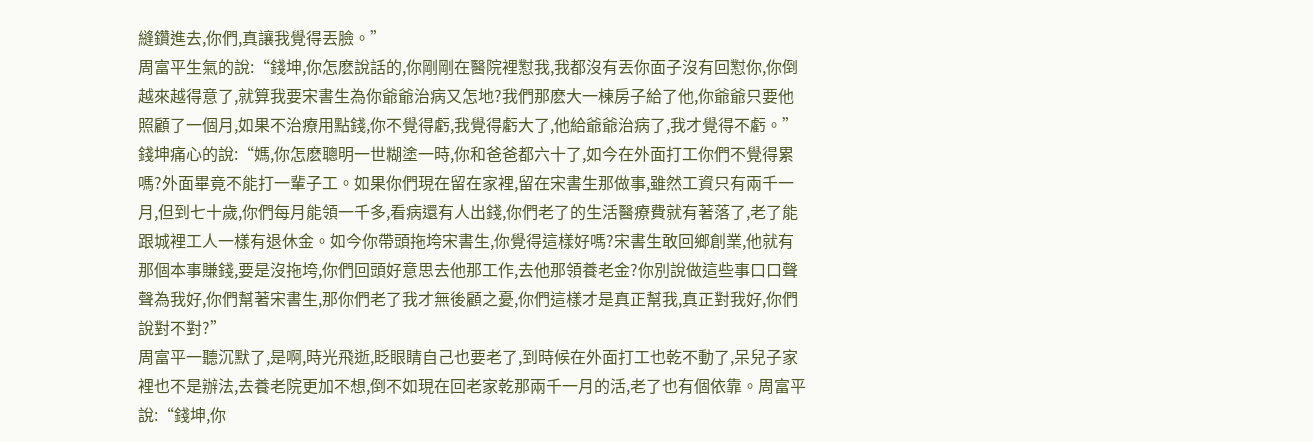縫鑽進去,你們,真讓我覺得丟臉。”
周富平生氣的說:“錢坤,你怎麽說話的,你剛剛在醫院裡懟我,我都沒有丟你面子沒有回懟你,你倒越來越得意了,就算我要宋書生為你爺爺治病又怎地?我們那麽大一棟房子給了他,你爺爺只要他照顧了一個月,如果不治療用點錢,你不覺得虧,我覺得虧大了,他給爺爺治病了,我才覺得不虧。”
錢坤痛心的說:“媽,你怎麽聰明一世糊塗一時,你和爸爸都六十了,如今在外面打工你們不覺得累嗎?外面畢竟不能打一輩子工。如果你們現在留在家裡,留在宋書生那做事,雖然工資只有兩千一月,但到七十歲,你們每月能領一千多,看病還有人出錢,你們老了的生活醫療費就有著落了,老了能跟城裡工人一樣有退休金。如今你帶頭拖垮宋書生,你覺得這樣好嗎?宋書生敢回鄉創業,他就有那個本事賺錢,要是沒拖垮,你們回頭好意思去他那工作,去他那領養老金?你別說做這些事口口聲聲為我好,你們幫著宋書生,那你們老了我才無後顧之憂,你們這樣才是真正幫我,真正對我好,你們說對不對?”
周富平一聽沉默了,是啊,時光飛逝,眨眼睛自己也要老了,到時候在外面打工也乾不動了,呆兒子家裡也不是辦法,去養老院更加不想,倒不如現在回老家乾那兩千一月的活,老了也有個依靠。周富平說:“錢坤,你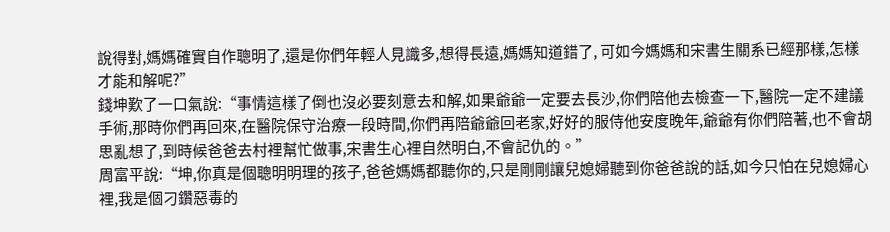說得對,媽媽確實自作聰明了,還是你們年輕人見識多,想得長遠,媽媽知道錯了, 可如今媽媽和宋書生關系已經那樣,怎樣才能和解呢?”
錢坤歎了一口氣說:“事情這樣了倒也沒必要刻意去和解,如果爺爺一定要去長沙,你們陪他去檢查一下,醫院一定不建議手術,那時你們再回來,在醫院保守治療一段時間,你們再陪爺爺回老家,好好的服侍他安度晚年,爺爺有你們陪著,也不會胡思亂想了,到時候爸爸去村裡幫忙做事,宋書生心裡自然明白,不會記仇的。”
周富平說:“坤,你真是個聰明明理的孩子,爸爸媽媽都聽你的,只是剛剛讓兒媳婦聽到你爸爸說的話,如今只怕在兒媳婦心裡,我是個刁鑽惡毒的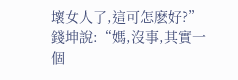壞女人了,這可怎麽好?”
錢坤說:“媽,沒事,其實一個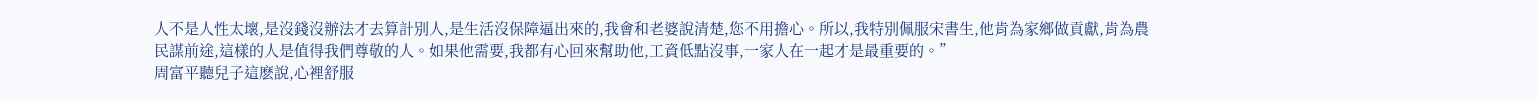人不是人性太壞,是沒錢沒辦法才去算計別人,是生活沒保障逼出來的,我會和老婆說清楚,您不用擔心。所以,我特別佩服宋書生,他肯為家鄉做貢獻,肯為農民謀前途,這樣的人是值得我們尊敬的人。如果他需要,我都有心回來幫助他,工資低點沒事,一家人在一起才是最重要的。”
周富平聽兒子這麽說,心裡舒服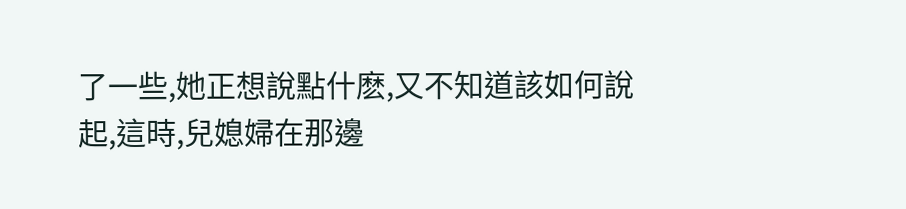了一些,她正想說點什麽,又不知道該如何說起,這時,兒媳婦在那邊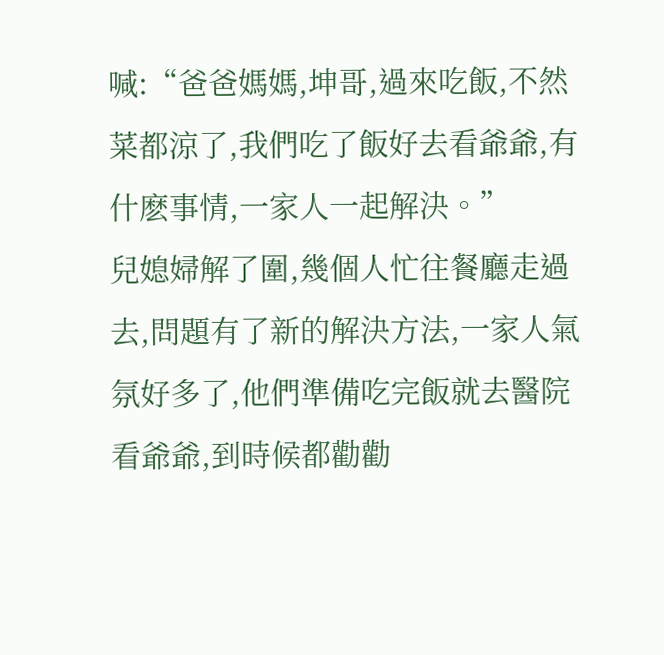喊:“爸爸媽媽,坤哥,過來吃飯,不然菜都涼了,我們吃了飯好去看爺爺,有什麽事情,一家人一起解決。”
兒媳婦解了圍,幾個人忙往餐廳走過去,問題有了新的解決方法,一家人氣氛好多了,他們準備吃完飯就去醫院看爺爺,到時候都勸勸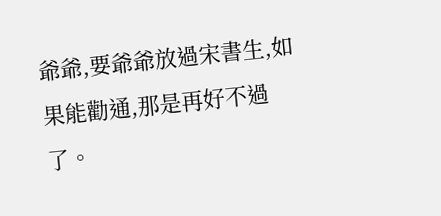爺爺,要爺爺放過宋書生,如果能勸通,那是再好不過了。